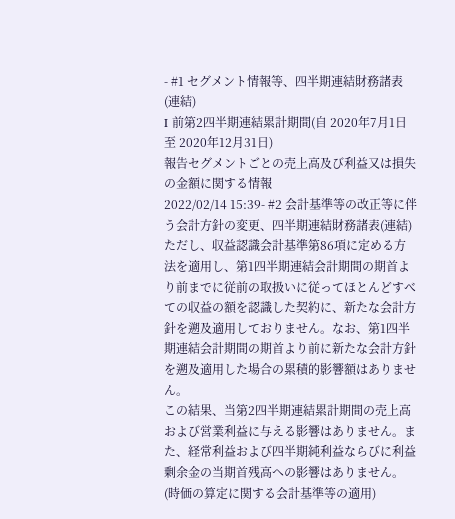- #1 セグメント情報等、四半期連結財務諸表(連結)
I 前第2四半期連結累計期間(自 2020年7月1日 至 2020年12月31日)
報告セグメントごとの売上高及び利益又は損失の金額に関する情報
2022/02/14 15:39- #2 会計基準等の改正等に伴う会計方針の変更、四半期連結財務諸表(連結)
ただし、収益認識会計基準第86項に定める方法を適用し、第1四半期連結会計期間の期首より前までに従前の取扱いに従ってほとんどすべての収益の額を認識した契約に、新たな会計方針を遡及適用しておりません。なお、第1四半期連結会計期間の期首より前に新たな会計方針を遡及適用した場合の累積的影響額はありません。
この結果、当第2四半期連結累計期間の売上高および営業利益に与える影響はありません。また、経常利益および四半期純利益ならびに利益剰余金の当期首残高への影響はありません。
(時価の算定に関する会計基準等の適用)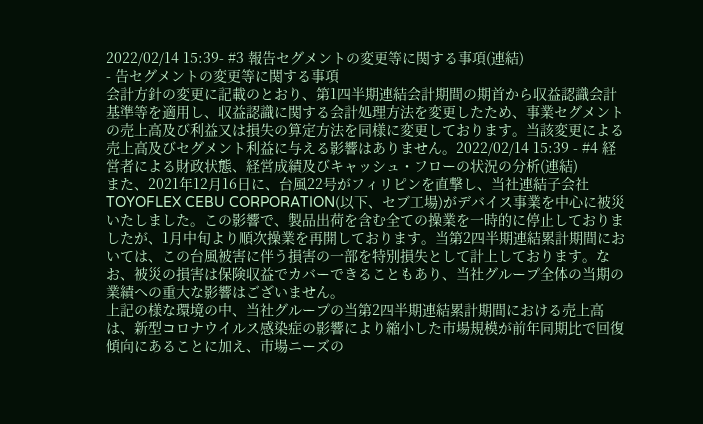2022/02/14 15:39- #3 報告セグメントの変更等に関する事項(連結)
- 告セグメントの変更等に関する事項
会計方針の変更に記載のとおり、第1四半期連結会計期間の期首から収益認識会計基準等を適用し、収益認識に関する会計処理方法を変更したため、事業セグメントの売上高及び利益又は損失の算定方法を同様に変更しております。当該変更による売上高及びセグメント利益に与える影響はありません。2022/02/14 15:39 - #4 経営者による財政状態、経営成績及びキャッシュ・フローの状況の分析(連結)
また、2021年12月16日に、台風22号がフィリピンを直撃し、当社連結子会社TOYOFLEX CEBU CORPORATION(以下、セブ工場)がデバイス事業を中心に被災いたしました。この影響で、製品出荷を含む全ての操業を一時的に停止しておりましたが、1月中旬より順次操業を再開しております。当第2四半期連結累計期間においては、この台風被害に伴う損害の一部を特別損失として計上しております。なお、被災の損害は保険収益でカバーできることもあり、当社グループ全体の当期の業績への重大な影響はございません。
上記の様な環境の中、当社グループの当第2四半期連結累計期間における売上高は、新型コロナウイルス感染症の影響により縮小した市場規模が前年同期比で回復傾向にあることに加え、市場ニーズの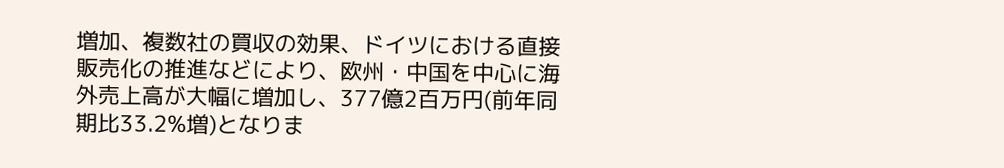増加、複数社の買収の効果、ドイツにおける直接販売化の推進などにより、欧州・中国を中心に海外売上高が大幅に増加し、377億2百万円(前年同期比33.2%増)となりま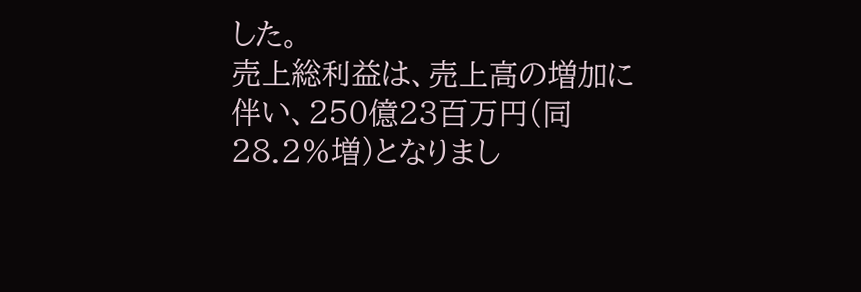した。
売上総利益は、売上高の増加に伴い、250億23百万円(同28.2%増)となりまし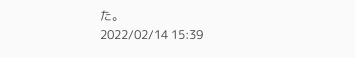た。
2022/02/14 15:39